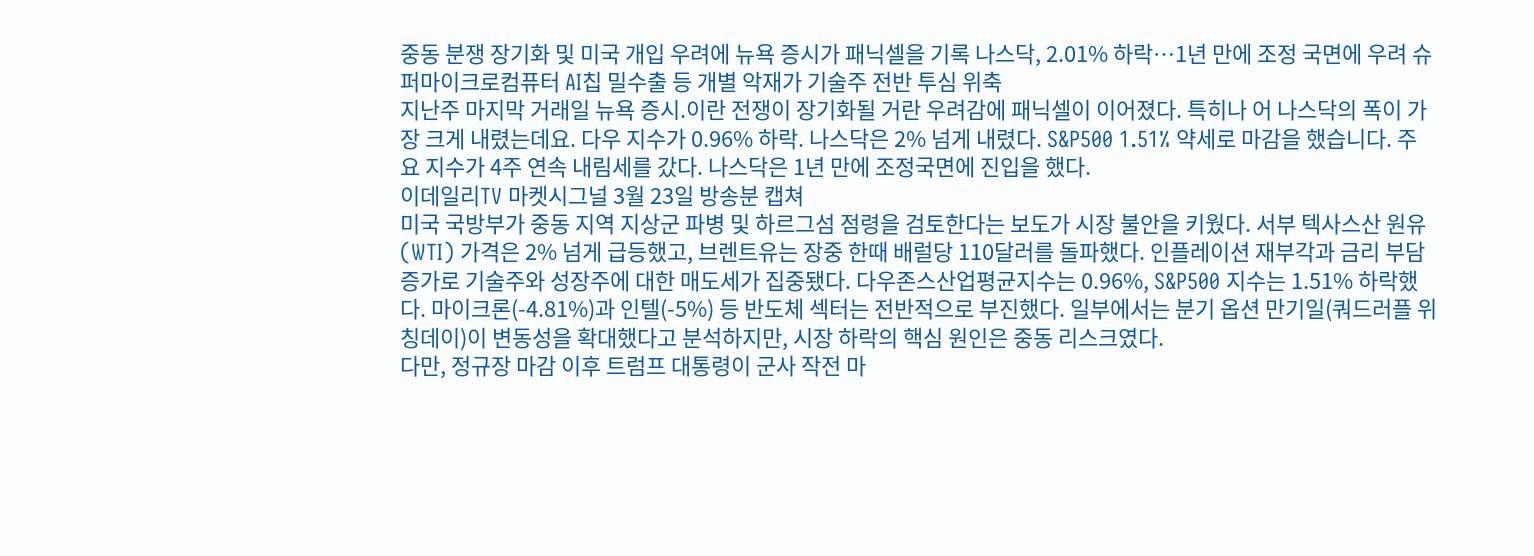중동 분쟁 장기화 및 미국 개입 우려에 뉴욕 증시가 패닉셀을 기록 나스닥, 2.01% 하락…1년 만에 조정 국면에 우려 슈퍼마이크로컴퓨터 AI칩 밀수출 등 개별 악재가 기술주 전반 투심 위축
지난주 마지막 거래일 뉴욕 증시.이란 전쟁이 장기화될 거란 우려감에 패닉셀이 이어졌다. 특히나 어 나스닥의 폭이 가장 크게 내렸는데요. 다우 지수가 0.96% 하락. 나스닥은 2% 넘게 내렸다. S&P500 1.51% 약세로 마감을 했습니다. 주요 지수가 4주 연속 내림세를 갔다. 나스닥은 1년 만에 조정국면에 진입을 했다.
이데일리TV 마켓시그널 3월 23일 방송분 캡쳐
미국 국방부가 중동 지역 지상군 파병 및 하르그섬 점령을 검토한다는 보도가 시장 불안을 키웠다. 서부 텍사스산 원유(WTI) 가격은 2% 넘게 급등했고, 브렌트유는 장중 한때 배럴당 110달러를 돌파했다. 인플레이션 재부각과 금리 부담 증가로 기술주와 성장주에 대한 매도세가 집중됐다. 다우존스산업평균지수는 0.96%, S&P500 지수는 1.51% 하락했다. 마이크론(-4.81%)과 인텔(-5%) 등 반도체 섹터는 전반적으로 부진했다. 일부에서는 분기 옵션 만기일(쿼드러플 위칭데이)이 변동성을 확대했다고 분석하지만, 시장 하락의 핵심 원인은 중동 리스크였다.
다만, 정규장 마감 이후 트럼프 대통령이 군사 작전 마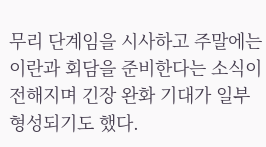무리 단계임을 시사하고 주말에는 이란과 회담을 준비한다는 소식이 전해지며 긴장 완화 기대가 일부 형성되기도 했다.